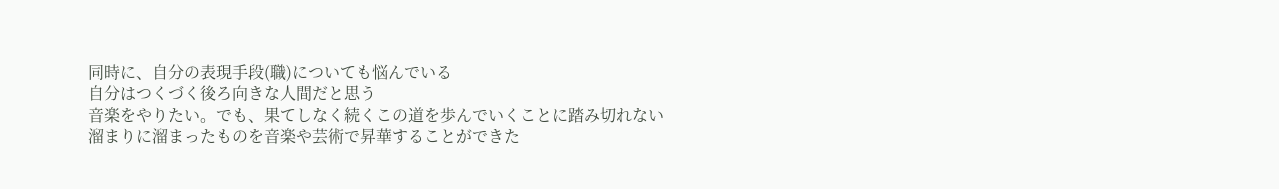同時に、自分の表現手段(職)についても悩んでいる
自分はつくづく後ろ向きな人間だと思う
音楽をやりたい。でも、果てしなく続くこの道を歩んでいくことに踏み切れない
溜まりに溜まったものを音楽や芸術で昇華することができた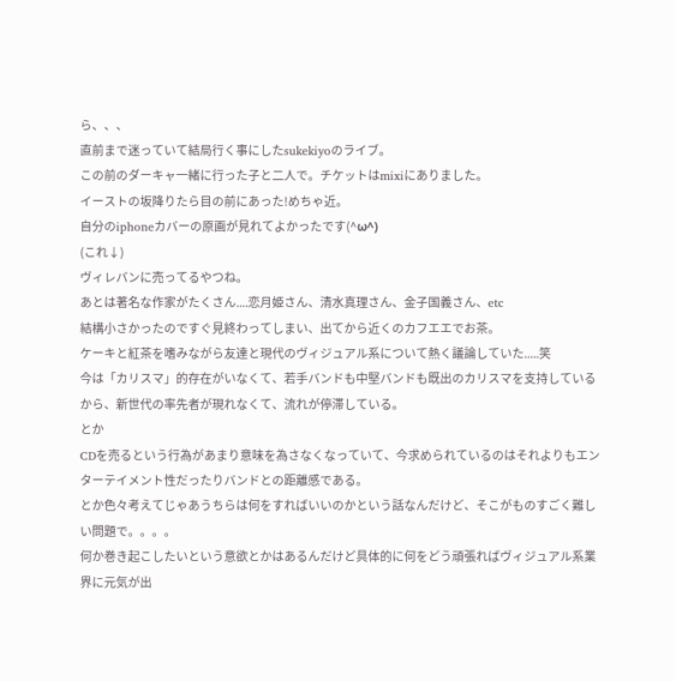ら、、、
直前まで迷っていて結局行く事にしたsukekiyoのライブ。
この前のダーキャ一緒に行った子と二人で。チケットはmixiにありました。
イーストの坂降りたら目の前にあった!めちゃ近。
自分のiphoneカバーの原画が見れてよかったです(^ω^)
(これ↓)
ヴィレバンに売ってるやつね。
あとは著名な作家がたくさん....恋月姫さん、清水真理さん、金子国義さん、etc
結構小さかったのですぐ見終わってしまい、出てから近くのカフエエでお茶。
ケーキと紅茶を嗜みながら友達と現代のヴィジュアル系について熱く議論していた.....笑
今は「カリスマ」的存在がいなくて、若手バンドも中堅バンドも既出のカリスマを支持しているから、新世代の率先者が現れなくて、流れが停滞している。
とか
CDを売るという行為があまり意味を為さなくなっていて、今求められているのはそれよりもエンターテイメント性だったりバンドとの距離感である。
とか色々考えてじゃあうちらは何をすればいいのかという話なんだけど、そこがものすごく難しい問題で。。。。
何か巻き起こしたいという意欲とかはあるんだけど具体的に何をどう頑張ればヴィジュアル系業界に元気が出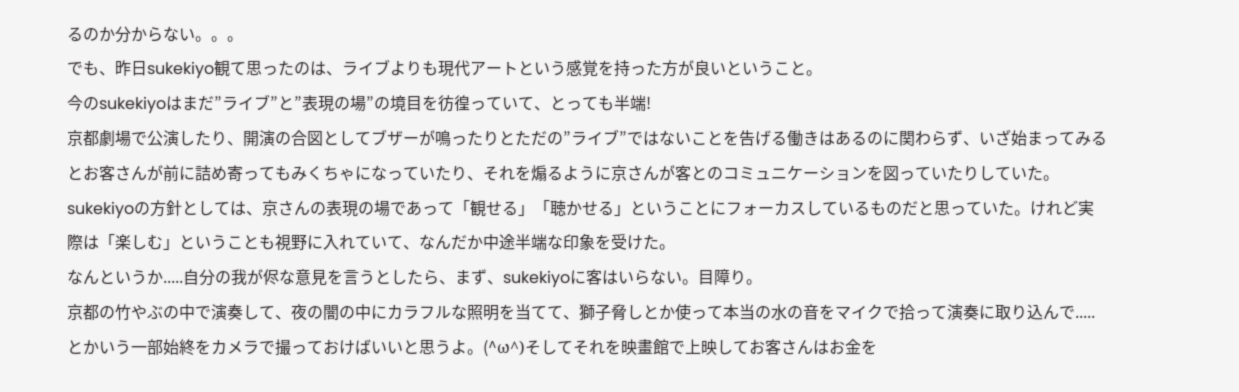るのか分からない。。。
でも、昨日sukekiyo観て思ったのは、ライブよりも現代アートという感覚を持った方が良いということ。
今のsukekiyoはまだ”ライブ”と”表現の場”の境目を彷徨っていて、とっても半端!
京都劇場で公演したり、開演の合図としてブザーが鳴ったりとただの”ライブ”ではないことを告げる働きはあるのに関わらず、いざ始まってみるとお客さんが前に詰め寄ってもみくちゃになっていたり、それを煽るように京さんが客とのコミュニケーションを図っていたりしていた。
sukekiyoの方針としては、京さんの表現の場であって「観せる」「聴かせる」ということにフォーカスしているものだと思っていた。けれど実際は「楽しむ」ということも視野に入れていて、なんだか中途半端な印象を受けた。
なんというか.....自分の我が侭な意見を言うとしたら、まず、sukekiyoに客はいらない。目障り。
京都の竹やぶの中で演奏して、夜の闇の中にカラフルな照明を当てて、獅子脅しとか使って本当の水の音をマイクで拾って演奏に取り込んで.....とかいう一部始終をカメラで撮っておけばいいと思うよ。(^ω^)そしてそれを映畫館で上映してお客さんはお金を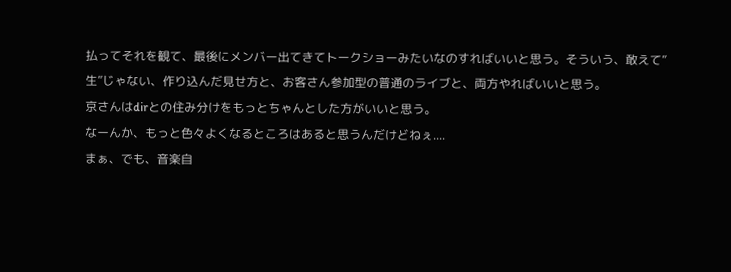払ってそれを観て、最後にメンバー出てきてトークショーみたいなのすればいいと思う。そういう、敢えて”生”じゃない、作り込んだ見せ方と、お客さん参加型の普通のライブと、両方やればいいと思う。
京さんはdirとの住み分けをもっとちゃんとした方がいいと思う。
なーんか、もっと色々よくなるところはあると思うんだけどねぇ....
まぁ、でも、音楽自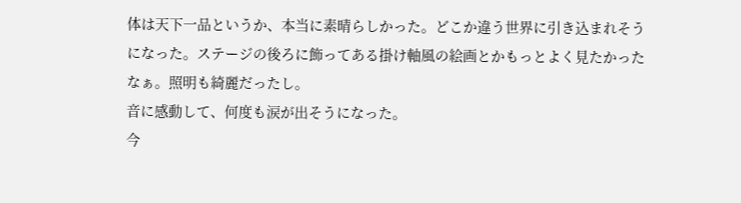体は天下一品というか、本当に素晴らしかった。どこか違う世界に引き込まれそうになった。ステージの後ろに飾ってある掛け軸風の絵画とかもっとよく見たかったなぁ。照明も綺麗だったし。
音に感動して、何度も涙が出そうになった。
今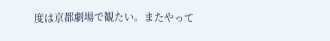度は京都劇場で観たい。またやって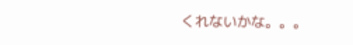くれないかな。。。